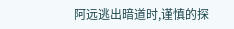阿远逃出暗道时,谨慎的探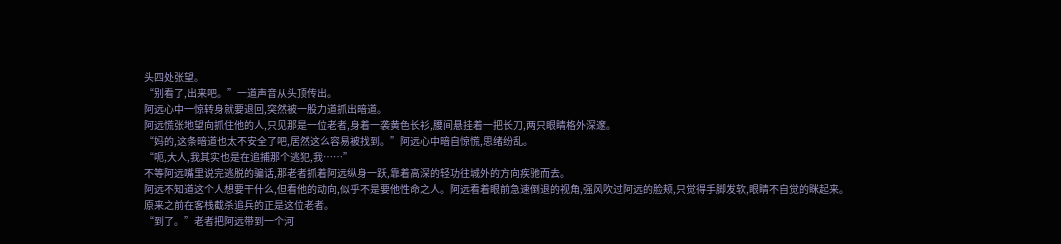头四处张望。
“别看了,出来吧。”一道声音从头顶传出。
阿远心中一惊转身就要退回,突然被一股力道抓出暗道。
阿远慌张地望向抓住他的人,只见那是一位老者,身着一袭黄色长衫,腰间悬挂着一把长刀,两只眼睛格外深邃。
“妈的,这条暗道也太不安全了吧,居然这么容易被找到。”阿远心中暗自惊慌,思绪纷乱。
“呃,大人,我其实也是在追捕那个逃犯,我……”
不等阿远嘴里说完逃脱的骗话,那老者抓着阿远纵身一跃,靠着高深的轻功往城外的方向疾驰而去。
阿远不知道这个人想要干什么,但看他的动向,似乎不是要他性命之人。阿远看着眼前急速倒退的视角,强风吹过阿远的脸颊,只觉得手脚发软,眼睛不自觉的眯起来。
原来之前在客栈截杀追兵的正是这位老者。
“到了。”老者把阿远带到一个河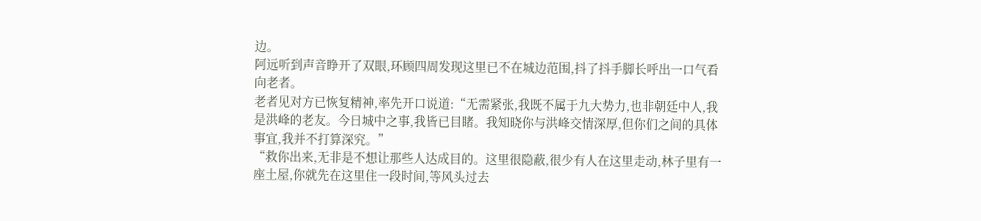边。
阿远听到声音睁开了双眼,环顾四周发现这里已不在城边范围,抖了抖手脚长呼出一口气看向老者。
老者见对方已恢复精神,率先开口说道:“无需紧张,我既不属于九大势力,也非朝廷中人,我是洪峰的老友。今日城中之事,我皆已目睹。我知晓你与洪峰交情深厚,但你们之间的具体事宜,我并不打算深究。”
“救你出来,无非是不想让那些人达成目的。这里很隐蔽,很少有人在这里走动,林子里有一座土屋,你就先在这里住一段时间,等风头过去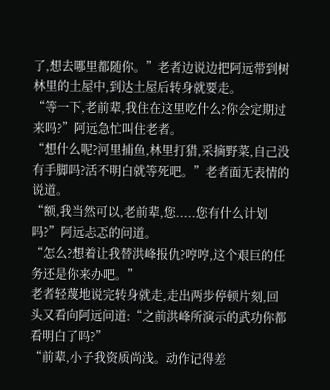了,想去哪里都随你。”老者边说边把阿远带到树林里的土屋中,到达土屋后转身就要走。
“等一下,老前辈,我住在这里吃什么?你会定期过来吗?”阿远急忙叫住老者。
“想什么呢?河里捕鱼,林里打猎,采摘野菜,自己没有手脚吗?活不明白就等死吧。”老者面无表情的说道。
“额,我当然可以,老前辈,您.....您有什么计划吗?”阿远忐忑的问道。
“怎么?想着让我替洪峰报仇?哼哼,这个艰巨的任务还是你来办吧。”
老者轻蔑地说完转身就走,走出两步停顿片刻,回头又看向阿远问道:“之前洪峰所演示的武功你都看明白了吗?”
“前辈,小子我资质尚浅。动作记得差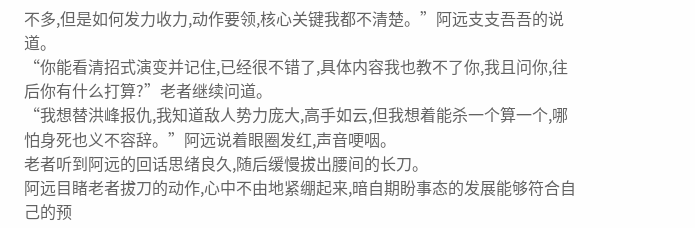不多,但是如何发力收力,动作要领,核心关键我都不清楚。”阿远支支吾吾的说道。
“你能看清招式演变并记住,已经很不错了,具体内容我也教不了你,我且问你,往后你有什么打算?”老者继续问道。
“我想替洪峰报仇,我知道敌人势力庞大,高手如云,但我想着能杀一个算一个,哪怕身死也义不容辞。”阿远说着眼圈发红,声音哽咽。
老者听到阿远的回话思绪良久,随后缓慢拔出腰间的长刀。
阿远目睹老者拔刀的动作,心中不由地紧绷起来,暗自期盼事态的发展能够符合自己的预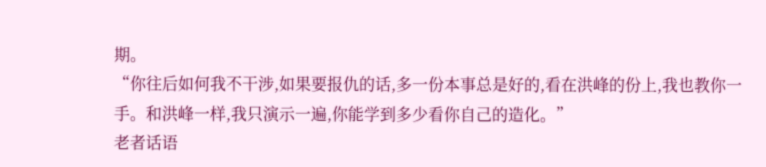期。
“你往后如何我不干涉,如果要报仇的话,多一份本事总是好的,看在洪峰的份上,我也教你一手。和洪峰一样,我只演示一遍,你能学到多少看你自己的造化。”
老者话语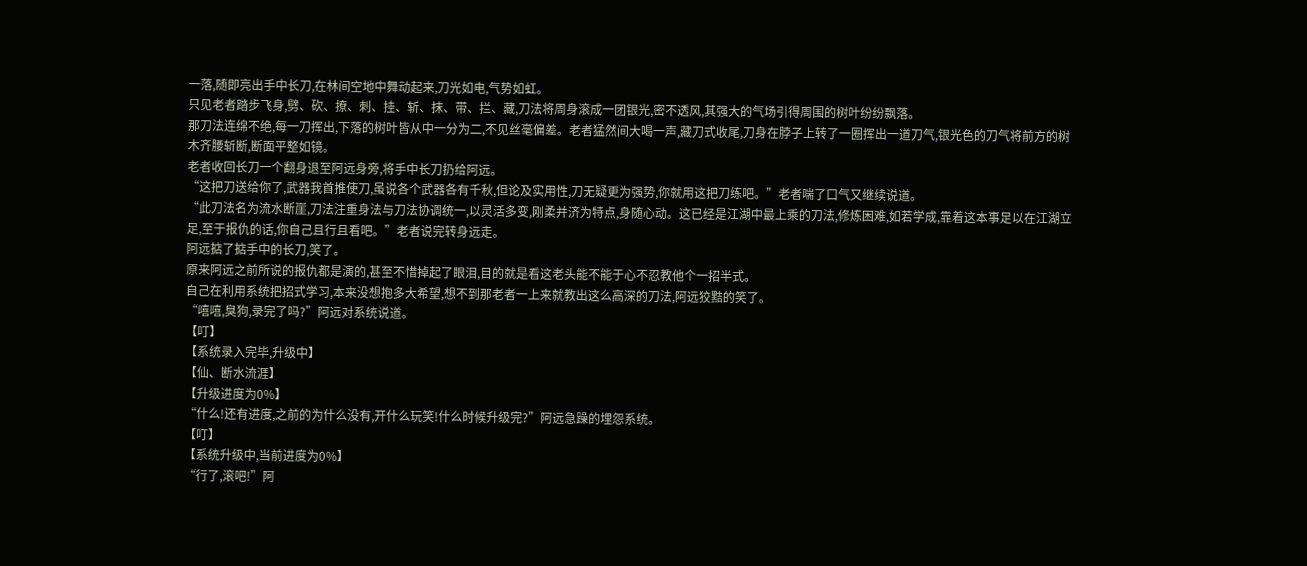一落,随即亮出手中长刀,在林间空地中舞动起来,刀光如电,气势如虹。
只见老者踏步飞身,劈、砍、撩、刺、挂、斩、抹、带、拦、藏,刀法将周身滚成一团银光,密不透风,其强大的气场引得周围的树叶纷纷飘落。
那刀法连绵不绝,每一刀挥出,下落的树叶皆从中一分为二,不见丝毫偏差。老者猛然间大喝一声,藏刀式收尾,刀身在脖子上转了一圈挥出一道刀气,银光色的刀气将前方的树木齐腰斩断,断面平整如镜。
老者收回长刀一个翻身退至阿远身旁,将手中长刀扔给阿远。
“这把刀送给你了,武器我首推使刀,虽说各个武器各有千秋,但论及实用性,刀无疑更为强势,你就用这把刀练吧。”老者喘了口气又继续说道。
“此刀法名为流水断崖,刀法注重身法与刀法协调统一,以灵活多变,刚柔并济为特点,身随心动。这已经是江湖中最上乘的刀法,修炼困难,如若学成,靠着这本事足以在江湖立足,至于报仇的话,你自己且行且看吧。”老者说完转身远走。
阿远掂了掂手中的长刀,笑了。
原来阿远之前所说的报仇都是演的,甚至不惜掉起了眼泪,目的就是看这老头能不能于心不忍教他个一招半式。
自己在利用系统把招式学习,本来没想抱多大希望,想不到那老者一上来就教出这么高深的刀法,阿远狡黠的笑了。
“嘻嘻,臭狗,录完了吗?”阿远对系统说道。
【叮】
【系统录入完毕,升级中】
【仙、断水流涯】
【升级进度为0%】
“什么!还有进度,之前的为什么没有,开什么玩笑!什么时候升级完?”阿远急躁的埋怨系统。
【叮】
【系统升级中,当前进度为0%】
“行了,滚吧!”阿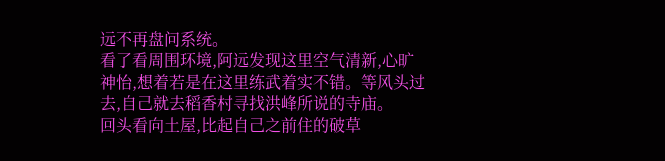远不再盘问系统。
看了看周围环境,阿远发现这里空气清新,心旷神怡,想着若是在这里练武着实不错。等风头过去,自己就去稻香村寻找洪峰所说的寺庙。
回头看向土屋,比起自己之前住的破草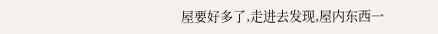屋要好多了,走进去发现,屋内东西一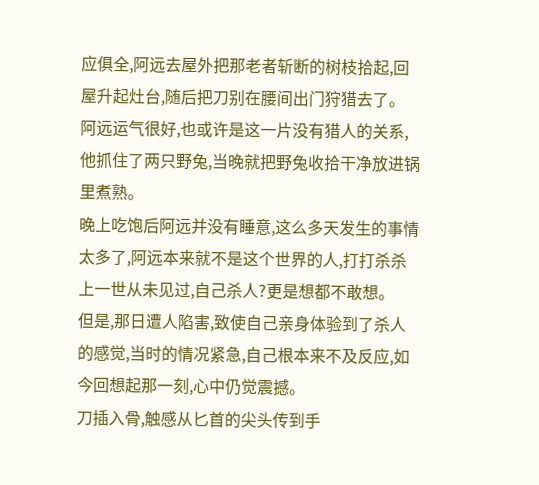应俱全,阿远去屋外把那老者斩断的树枝拾起,回屋升起灶台,随后把刀别在腰间出门狩猎去了。
阿远运气很好,也或许是这一片没有猎人的关系,他抓住了两只野兔,当晚就把野兔收拾干净放进锅里煮熟。
晚上吃饱后阿远并没有睡意,这么多天发生的事情太多了,阿远本来就不是这个世界的人,打打杀杀上一世从未见过,自己杀人?更是想都不敢想。
但是,那日遭人陷害,致使自己亲身体验到了杀人的感觉,当时的情况紧急,自己根本来不及反应,如今回想起那一刻,心中仍觉震撼。
刀插入骨,触感从匕首的尖头传到手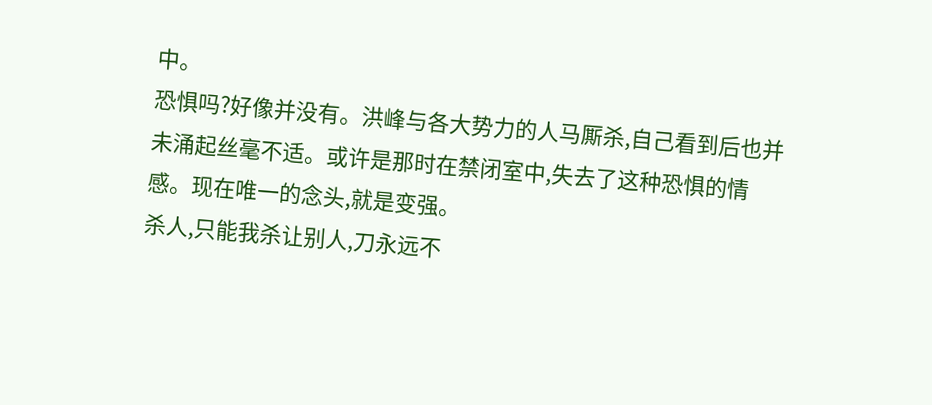中。
恐惧吗?好像并没有。洪峰与各大势力的人马厮杀,自己看到后也并未涌起丝毫不适。或许是那时在禁闭室中,失去了这种恐惧的情感。现在唯一的念头,就是变强。
杀人,只能我杀让别人,刀永远不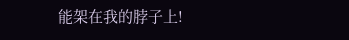能架在我的脖子上!